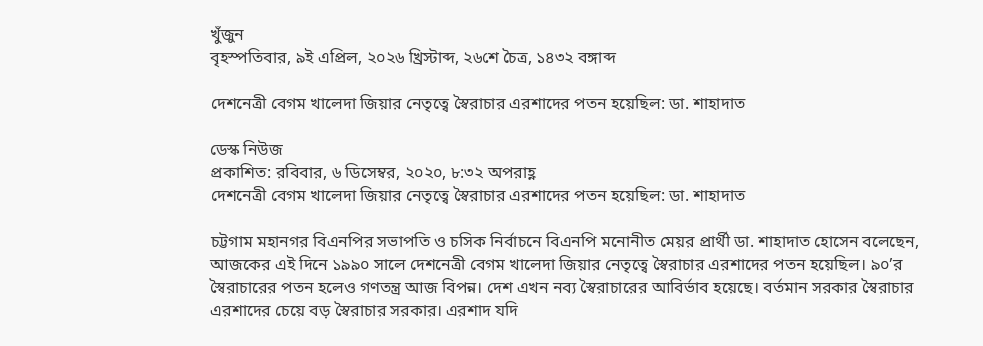খুঁজুন
বৃহস্পতিবার, ৯ই এপ্রিল, ২০২৬ খ্রিস্টাব্দ, ২৬শে চৈত্র, ১৪৩২ বঙ্গাব্দ

দেশনেত্রী বেগম খালেদা জিয়ার নেতৃত্বে স্বৈরাচার এরশাদের পতন হয়েছিল: ডা. শাহাদাত

ডেস্ক নিউজ
প্রকাশিত: রবিবার, ৬ ডিসেম্বর, ২০২০, ৮:৩২ অপরাহ্ণ
দেশনেত্রী বেগম খালেদা জিয়ার নেতৃত্বে স্বৈরাচার এরশাদের পতন হয়েছিল: ডা. শাহাদাত

চট্টগাম মহানগর বিএন‌পির সভাপ‌তি ও চ‌সিক নির্বাচ‌নে বিএন‌পি ম‌নোনীত মেয়র প্রার্থী ডা. শাহাদাত‌ হোসেন বলেছেন, আজকের এই দিনে ১৯৯০ সালে দেশনেত্রী বেগম খালেদা জিয়ার নেতৃত্বে স্বৈরাচার এরশাদের পতন হয়েছিল। ৯০’র স্বৈরাচা‌রের পতন হ‌লেও গণতন্ত্র আজ বিপন্ন। দেশ এখন নব্য স্বৈরাচা‌রের আবির্ভাব হ‌য়ে‌ছে। বর্তমান সরকার স্বৈরাচার এরশাদের চেয়ে বড় স্বৈরাচার সরকার। এরশাদ যদি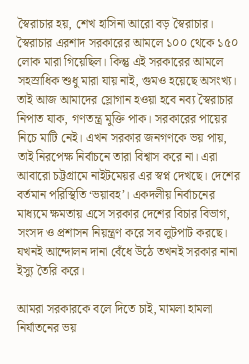স্বৈরাচার হয়, শেখ হাসিনা আরো বড় স্বৈরাচার। স্বৈরাচার এরশাদ সরকারের আমলে ১০০ থেকে ১৫০ লোক মারা গিয়েছিল। কিন্তু এই সরকারের আমলে সহস্রাধিক শুধু মারা যায় নাই, গুমও হয়েছে অসংখ্য। তাই আজ আমাদের স্লোগান হওয়া হবে নব্য স্বৈরাচার নিপাত যাক, গণতন্ত্র মুক্তি পাক। সরকারের পায়ের নিচে মাটি নেই। এখন সরকার জনগণকে ভয় পায়, তাই নিরপেক্ষ নির্বাচনে তারা বিশ্বাস করে না। এরা আবারো চট্টগ্রামে নাইটমেয়র এর স্বপ্ন দেখছে। দেশের বর্তমান পরিস্থিতি ‘ভয়াবহ’। একদলীয় নির্বাচনের মাধ্যমে ক্ষমতায় এসে সরকার দেশের বিচার বিভাগ, সংসদ ও প্রশাসন নিয়ন্ত্রণ করে সব লুটপাট করছে। যখনই আন্দোলন দানা বেঁধে উঠে তখনই সরকার নানা ইস্যু তৈরি করে।

আমরা সরকারকে বলে দিতে চাই, মামলা হামলা নির্যাতনের ভয়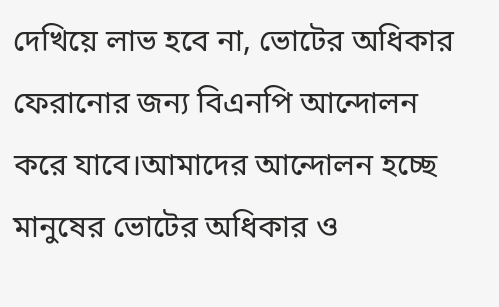দেখিয়ে লাভ হবে না, ভোটের অধিকার ফেরানোর জন্য বিএনপি আন্দোলন করে যাবে।আমাদের আন্দোলন হচ্ছে মানুষের ভোটের অধিকার ও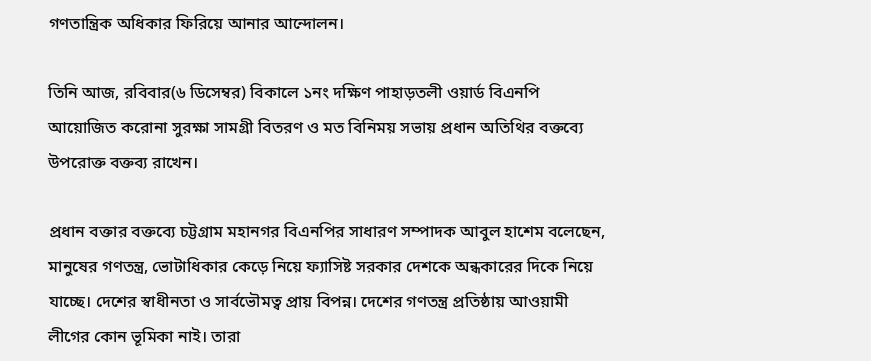গণতান্ত্রিক অধিকার ফিরিয়ে আনার আন্দোলন।

তি‌নি আজ, রবিবার(৬ ডিসেম্বর) বিকা‌লে ১নং দক্ষিণ পাহাড়তলী ওয়ার্ড বিএন‌পি আ‌য়ো‌জিত ক‌রোনা সুরক্ষা সামগ্রী বিতরণ ও মত বি‌নিময় সভায় প্রধান অ‌তি‌থির বক্ত‌ব্যে উপ‌রোক্ত বক্তব্য রা‌খেন।

প্রধান বক্তার বক্তব্যে চট্টগ্রাম মহানগর বিএনপির সাধারণ সম্পাদক আবুল হাশেম বলেছেন, মানু‌ষের গণতন্ত্র, ভোটা‌ধিকার কে‌ড়ে নি‌য়ে ফ্যা‌সিষ্ট সরকার দেশকে অন্ধকারের দিকে নিয়ে যাচ্ছে। দেশের স্বাধীনতা ও সার্বভৌমত্ব প্রায় বিপন্ন। ‌দে‌শের গণতন্ত্র প্র‌তিষ্ঠায় আওয়ামী লী‌গের কোন ভূ‌মিকা নাই। তারা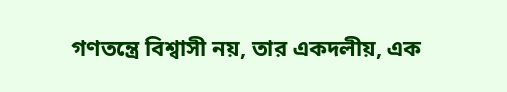গণত‌ন্ত্রে বিশ্বাসী নয়, তার একদলীয়, এক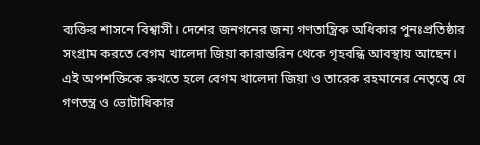ব্য‌ক্তির শাস‌নে বিশ্বাসী। দে‌শের জনগ‌নের জন্য গণতা‌ন্ত্রিক অ‌ধিকার পুনঃপ্র‌তিষ্ঠার সংগ্রাম কর‌তে বেগম খা‌লেদা জিয়া কারান্ত‌রিন থে‌কে গৃহব‌ন্ধি আবস্থায় আ‌ছেন। এই অপশক্তিকে রুখতে হলে বেগম খা‌লেদা জিয়া ও তা‌রেক রহমা‌নের নেতৃ‌ত্বে যে গণতন্ত্র ও ভোটা‌ধিকার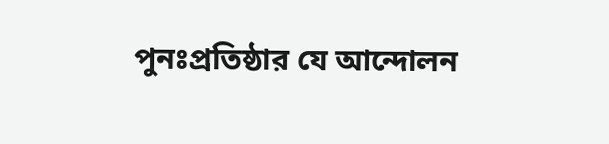পুনঃপ্র‌তিষ্ঠার যে আ‌ন্দোলন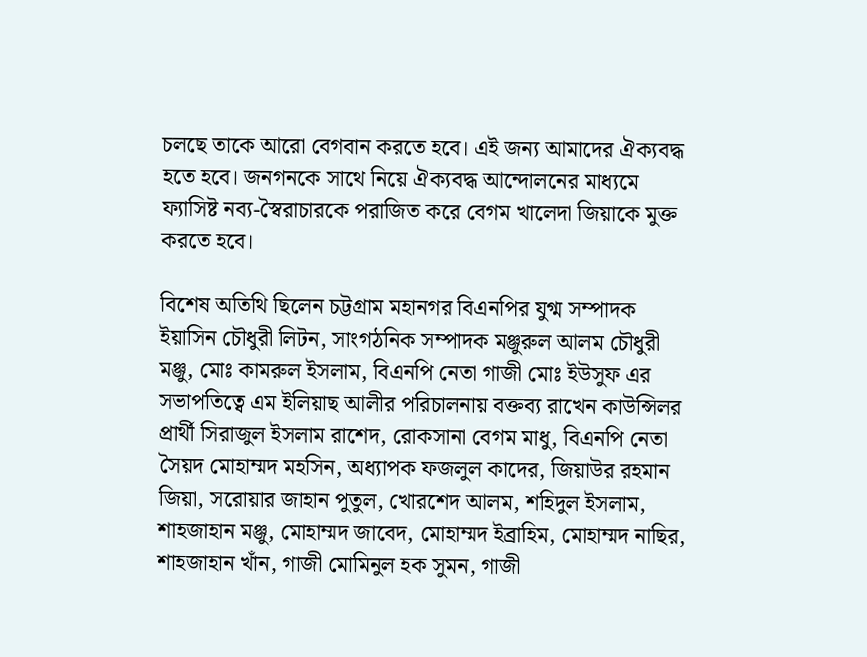চলছে তা‌কে আরো বেগবান কর‌তে হ‌বে। এই জন্য আমাদের ঐক্যবদ্ধ হ‌তে হ‌বে। জনগন‌কে সা‌থে নি‌য়ে ঐক্যবদ্ধ আ‌ন্দো‌লনের মাধ্যমে ফ্যা‌সিষ্ট নব্য‌-স্বৈরাচার‌কে পরা‌জিত করে বেগম খা‌লেদা জিয়াকে ম‌ুক্ত কর‌তে হ‌বে।

বিশেষ অতিথি ছিলেন চট্টগ্রাম মহানগর বিএনপির যুগ্ম সম্পাদক ইয়াসিন চৌধুরী লিটন, সাংগঠনিক সম্পাদক মঞ্জুরুল আলম চৌধুরী মঞ্জু, মোঃ কামরুল ইসলাম, বিএনপি নেতা গাজী মোঃ ইউসুফ এর সভাপতিত্বে এম ইলিয়াছ আলীর পরিচালনায় বক্তব্য রাখেন কাউন্সিলর প্রার্থী সিরাজুল ইসলাম রাশেদ, রোকসানা বেগম মাধু, বিএনপি নেতা সৈয়দ মোহাম্মদ মহসিন, অধ্যাপক ফজলুল কাদের, জিয়াউর রহমান জিয়া, সরোয়ার জাহান পুতুল, খোরশেদ আলম, শহিদুল ইসলাম, শাহজাহান মঞ্জু, মোহাম্মদ জাবেদ, মোহাম্মদ ইব্রাহিম, মোহাম্মদ নাছির, শাহজাহান খাঁন, গাজী মোমিনুল হক সুমন, গাজী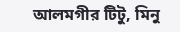আলমগীর টিটু, মিনু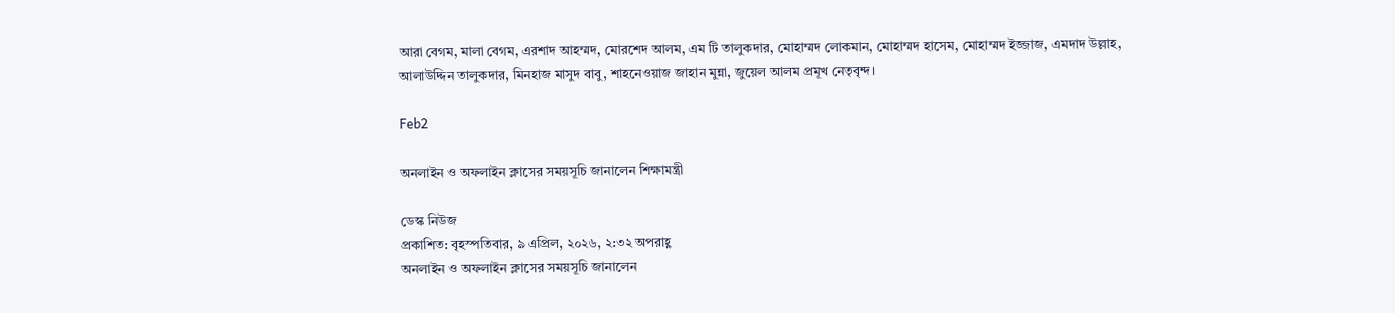আরা বেগম, মালা বেগম, এরশাদ আহম্মদ, মোরশেদ আলম, এম টি তালুকদার, মোহাম্মদ লোকমান, মোহাম্মদ হাসেম, মোহাম্মদ ইজ্জাজ, এমদাদ উল্লাহ, আলাউদ্দিন তালুকদার, মিনহাজ মাসুদ বাবু, শাহনেওয়াজ জাহান মুন্না, জুয়েল আলম প্রমূখ নেতৃবৃন্দ।

Feb2

অনলাইন ও অফলাইন ক্লাসের সময়সূচি জানালেন শিক্ষামন্ত্রী

ডেস্ক নিউজ
প্রকাশিত: বৃহস্পতিবার, ৯ এপ্রিল, ২০২৬, ২:৩২ অপরাহ্ণ
অনলাইন ও অফলাইন ক্লাসের সময়সূচি জানালেন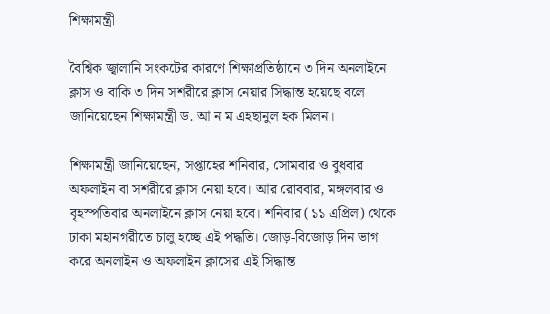শিক্ষামন্ত্রী

বৈশ্বিক জ্বালানি সংকটের কারণে শিক্ষাপ্রতিষ্ঠানে ৩ দিন অনলাইনে ক্লাস ও বাকি ৩ দিন সশরীরে ক্লাস নেয়ার সিদ্ধান্ত হয়েছে বলে জানিয়েছেন শিক্ষামন্ত্রী ড. আ ন ম এহছানুল হক মিলন।

শিক্ষামন্ত্রী জানিয়েছেন, সপ্তাহের শনিবার, সোমবার ও বুধবার অফলাইন বা সশরীরে ক্লাস নেয়া হবে। আর রোববার, মঙ্গলবার ও বৃহস্পতিবার অনলাইনে ক্লাস নেয়া হবে। শনিবার (১১ এপ্রিল) থেকে ঢাকা মহানগরীতে চালু হচ্ছে এই পদ্ধতি। জোড়-বিজোড় দিন ভাগ করে অনলাইন ও অফলাইন ক্লাসের এই সিদ্ধান্ত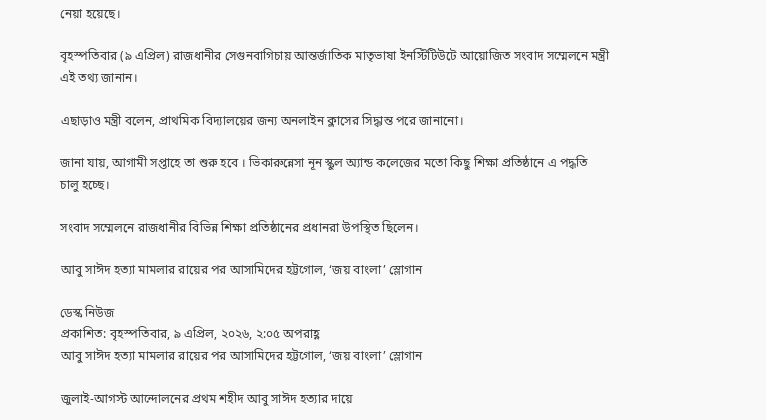নেয়া হয়েছে।

বৃহস্পতিবার (৯ এপ্রিল) রাজধানীর সেগুনবাগিচায় আন্তর্জাতিক মাতৃভাষা ইনস্টিটিউটে আয়োজিত সংবাদ সম্মেলনে মন্ত্রী এই তথ্য জানান।

এছাড়াও মন্ত্রী বলেন, প্রাথমিক বিদ্যালয়ের জন্য অনলাইন ক্লাসের সিদ্ধান্ত পরে জানানো।

জানা যায়, আগামী সপ্তাহে তা শুরু হবে । ভিকারুন্নেসা নূন স্কুল অ্যান্ড কলেজের মতো কিছু শিক্ষা প্রতিষ্ঠানে এ পদ্ধতি চালু হচ্ছে।

সংবাদ সম্মেলনে রাজধানীর বিভিন্ন শিক্ষা প্রতিষ্ঠানের প্রধানরা উপস্থিত ছিলেন।

আবু সাঈদ হত্যা মামলার রায়ের পর আসামিদের হট্টগোল, ‘জয় বাংলা’ স্লোগান

ডেস্ক নিউজ
প্রকাশিত: বৃহস্পতিবার, ৯ এপ্রিল, ২০২৬, ২:০৫ অপরাহ্ণ
আবু সাঈদ হত্যা মামলার রায়ের পর আসামিদের হট্টগোল, ‘জয় বাংলা’ স্লোগান

জুলাই-আগস্ট আন্দোলনের প্রথম শহীদ আবু সাঈদ হত্যার দায়ে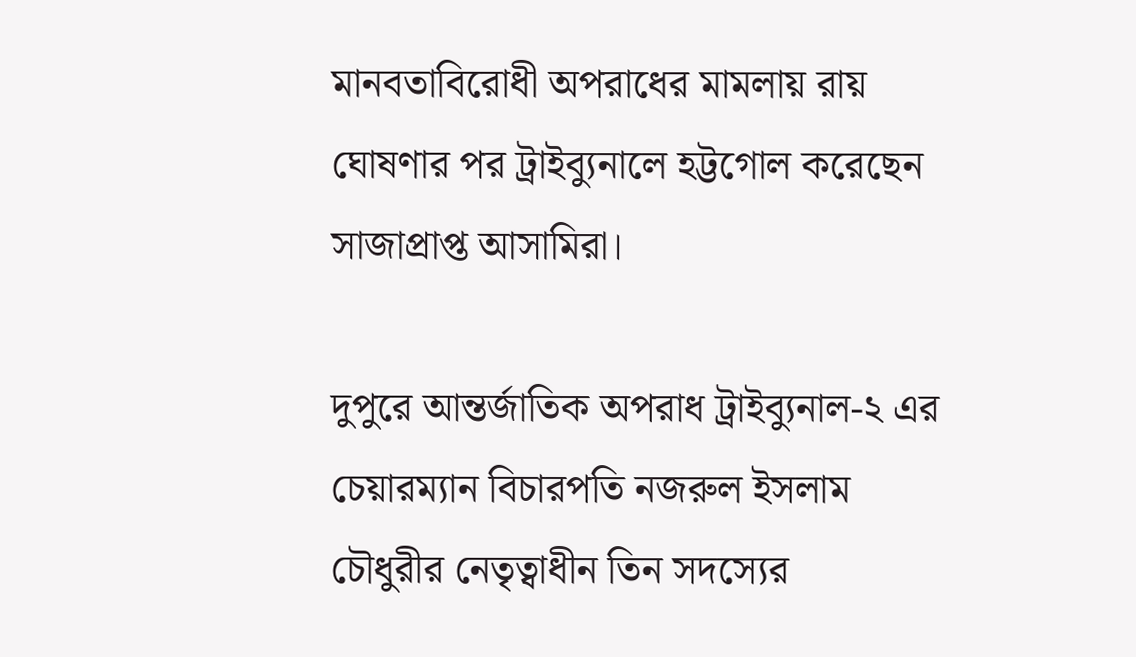মানবতাবিরোধী অপরাধের মামলায় রায় ঘোষণার পর ট্রাইব্যুনালে হট্টগোল করেছেন সাজাপ্রাপ্ত আসামিরা।

দুপুরে আন্তর্জাতিক অপরাধ ট্রাইব্যুনাল-২ এর চেয়ারম্যান বিচারপতি নজরুল ইসলাম চৌধুরীর নেতৃত্বাধীন তিন সদস্যের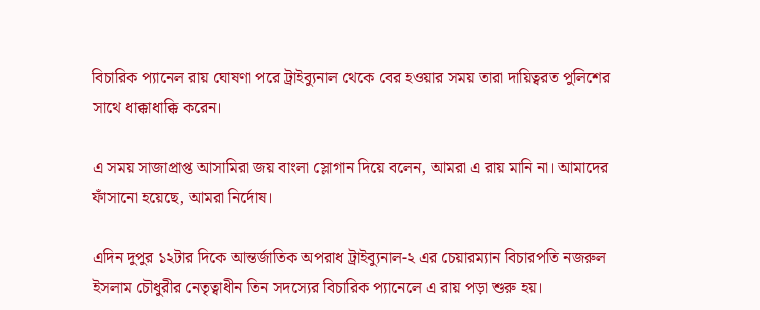বিচারিক প্যানেল রায় ঘোষণা পরে ট্রাইব্যুনাল থেকে বের হওয়ার সময় তারা দায়িত্বরত পুলিশের সাথে ধাক্কাধাক্কি করেন।

এ সময় সাজাপ্রাপ্ত আসামিরা জয় বাংলা স্লোগান দিয়ে বলেন, আমরা এ রায় মানি না। আমাদের ফাঁসানো হয়েছে, আমরা নির্দোষ।

এদিন দুপুর ১২টার দিকে আন্তর্জাতিক অপরাধ ট্রাইব্যুনাল-২ এর চেয়ারম্যান বিচারপতি নজরুল ইসলাম চৌধুরীর নেতৃত্বাধীন তিন সদস্যের বিচারিক প্যানেলে এ রায় পড়া শুরু হয়।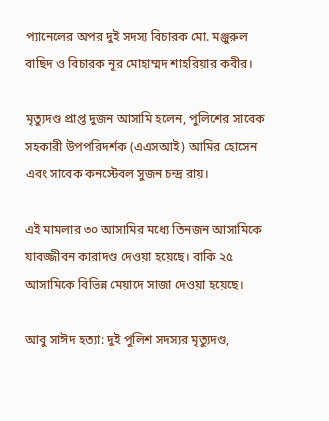প্যানেলের অপর দুই সদস্য বিচারক মো. মঞ্জুরুল বাছিদ ও বিচারক নূর মোহাম্মদ শাহরিয়ার কবীর।

মৃত্যুদণ্ড প্রাপ্ত দুজন আসামি হলেন, পুলিশের সাবেক সহকারী উপপরিদর্শক (এএসআই) আমির হোসেন এবং সাবেক কনস্টেবল সুজন চন্দ্র রায়।

এই মামলার ৩০ আসামির মধ্যে তিনজন আসামিকে যাবজ্জীবন কারাদণ্ড দেওয়া হয়েছে। বাকি ২৫ আসামিকে বিভিন্ন মেয়াদে সাজা দেওয়া হয়েছে।

আবু সাঈদ হত্যা: দুই পুলিশ সদস্যর মৃত্যুদণ্ড,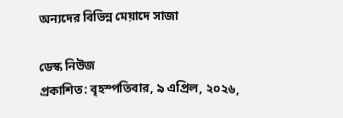অন্যদের বিভিন্ন মেয়াদে সাজা

ডেস্ক নিউজ
প্রকাশিত: বৃহস্পতিবার, ৯ এপ্রিল, ২০২৬,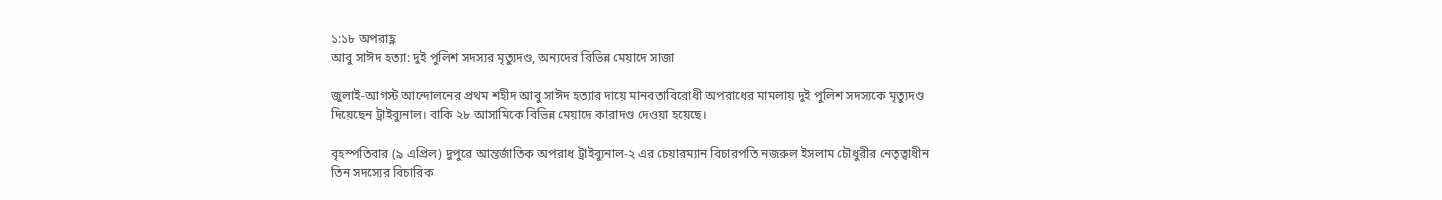১:১৮ অপরাহ্ণ
আবু সাঈদ হত্যা: দুই পুলিশ সদস্যর মৃত্যুদণ্ড, অন্যদের বিভিন্ন মেয়াদে সাজা

জুলাই-আগস্ট আন্দোলনের প্রথম শহীদ আবু সাঈদ হত্যার দায়ে মানবতাবিরোধী অপরাধের মামলায় দুই পুলিশ সদস্যকে মৃত্যুদণ্ড দিয়েছেন ট্রাইব্যুনাল। বাকি ২৮ আসামিকে বিভিন্ন মেয়াদে কারাদণ্ড দেওয়া হয়েছে।

বৃহস্পতিবার (৯ এপ্রিল) দুপুরে আন্তর্জাতিক অপরাধ ট্রাইব্যুনাল-২ এর চেয়ারম্যান বিচারপতি নজরুল ইসলাম চৌধুরীর নেতৃত্বাধীন তিন সদস্যের বিচারিক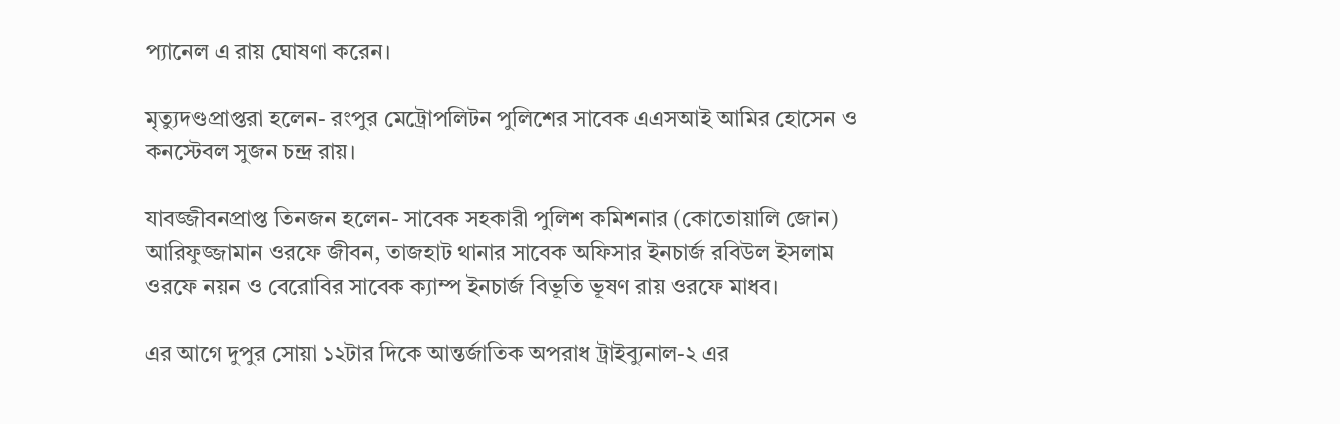প্যানেল এ রায় ঘোষণা করেন।

মৃত্যুদণ্ডপ্রাপ্তরা হলেন- রংপুর মেট্রোপলিটন পুলিশের সাবেক এএসআই আমির হোসেন ও কনস্টেবল সুজন চন্দ্র রায়।

যাবজ্জীবনপ্রাপ্ত তিনজন হলেন- সাবেক সহকারী পুলিশ কমিশনার (কোতোয়ালি জোন) আরিফুজ্জামান ওরফে জীবন, তাজহাট থানার সাবেক অফিসার ইনচার্জ রবিউল ইসলাম ওরফে নয়ন ও বেরোবির সাবেক ক্যাম্প ইনচার্জ বিভূতি ভূষণ রায় ওরফে মাধব।

এর আগে দুপুর সোয়া ১২টার দিকে আন্তর্জাতিক অপরাধ ট্রাইব্যুনাল-২ এর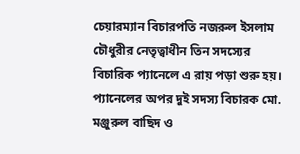চেয়ারম্যান বিচারপতি নজরুল ইসলাম চৌধুরীর নেতৃত্বাধীন তিন সদস্যের বিচারিক প্যানেলে এ রায় পড়া শুরু হয়। প্যানেলের অপর দুই সদস্য বিচারক মো. মঞ্জুরুল বাছিদ ও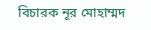বিচারক নূর মোহাম্মদ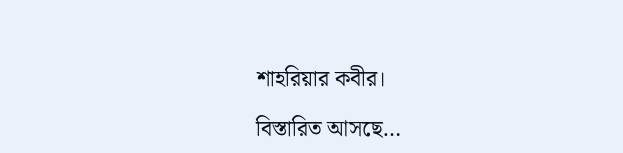শাহরিয়ার কবীর।

বিস্তারিত আসছে…